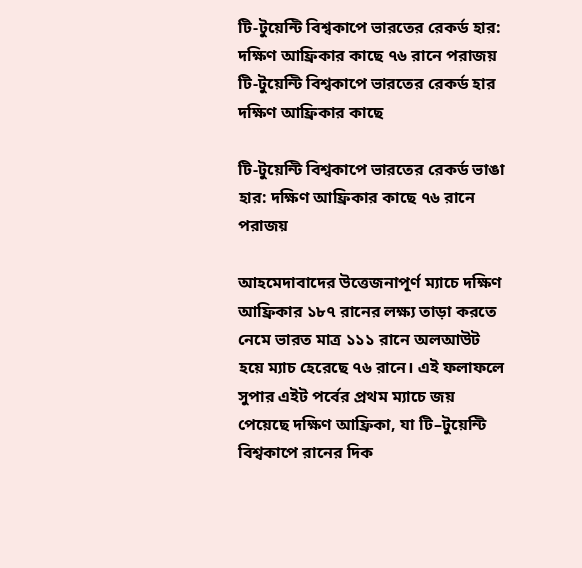টি-টুয়েন্টি বিশ্বকাপে ভারতের রেকর্ড হার: দক্ষিণ আফ্রিকার কাছে ৭৬ রানে পরাজয়
টি-টুয়েন্টি বিশ্বকাপে ভারতের রেকর্ড হার দক্ষিণ আফ্রিকার কাছে

টি-টুয়েন্টি বিশ্বকাপে ভারতের রেকর্ড ভাঙা হার: দক্ষিণ আফ্রিকার কাছে ৭৬ রানে পরাজয়

আহমেদাবাদের উত্তেজনাপূর্ণ ম্যাচে দক্ষিণ আফ্রিকার ১৮৭ রানের লক্ষ্য তাড়া করতে নেমে ভারত মাত্র ১১১ রানে অলআউট হয়ে ম্যাচ হেরেছে ৭৬ রানে। এই ফলাফলে সুপার এইট পর্বের প্রথম ম্যাচে জয় পেয়েছে দক্ষিণ আফ্রিকা, যা টি–টুয়েন্টি বিশ্বকাপে রানের দিক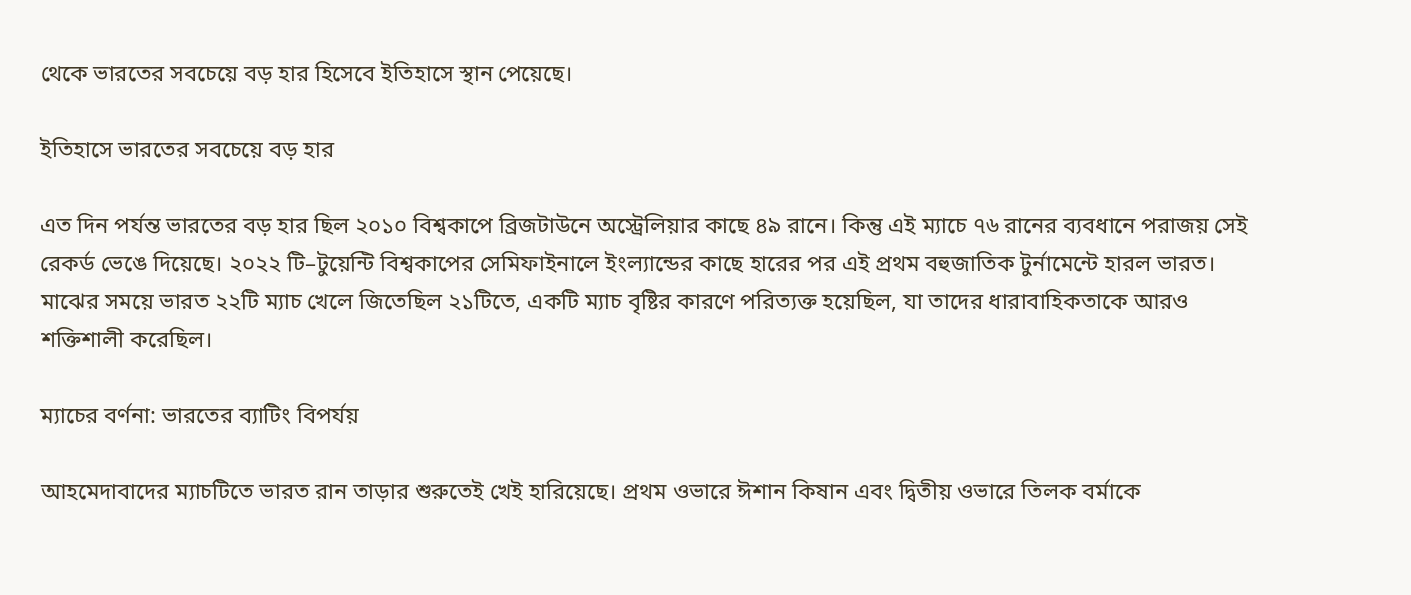থেকে ভারতের সবচেয়ে বড় হার হিসেবে ইতিহাসে স্থান পেয়েছে।

ইতিহাসে ভারতের সবচেয়ে বড় হার

এত দিন পর্যন্ত ভারতের বড় হার ছিল ২০১০ বিশ্বকাপে ব্রিজটাউনে অস্ট্রেলিয়ার কাছে ৪৯ রানে। কিন্তু এই ম্যাচে ৭৬ রানের ব্যবধানে পরাজয় সেই রেকর্ড ভেঙে দিয়েছে। ২০২২ টি–টুয়েন্টি বিশ্বকাপের সেমিফাইনালে ইংল্যান্ডের কাছে হারের পর এই প্রথম বহুজাতিক টুর্নামেন্টে হারল ভারত। মাঝের সময়ে ভারত ২২টি ম্যাচ খেলে জিতেছিল ২১টিতে, একটি ম্যাচ বৃষ্টির কারণে পরিত্যক্ত হয়েছিল, যা তাদের ধারাবাহিকতাকে আরও শক্তিশালী করেছিল।

ম্যাচের বর্ণনা: ভারতের ব্যাটিং বিপর্যয়

আহমেদাবাদের ম্যাচটিতে ভারত রান তাড়ার শুরুতেই খেই হারিয়েছে। প্রথম ওভারে ঈশান কিষান এবং দ্বিতীয় ওভারে তিলক বর্মাকে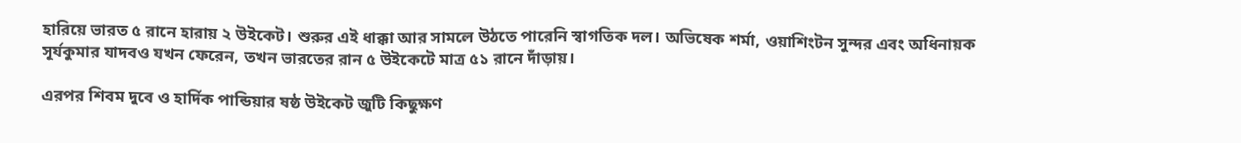হারিয়ে ভারত ৫ রানে হারায় ২ উইকেট। শুরুর এই ধাক্কা আর সামলে উঠতে পারেনি স্বাগতিক দল। অভিষেক শর্মা, ওয়াশিংটন সুন্দর এবং অধিনায়ক সূর্যকুমার যাদবও যখন ফেরেন, তখন ভারতের রান ৫ উইকেটে মাত্র ৫১ রানে দাঁড়ায়।

এরপর শিবম দুবে ও হার্দিক পান্ডিয়ার ষষ্ঠ উইকেট জুটি কিছুক্ষণ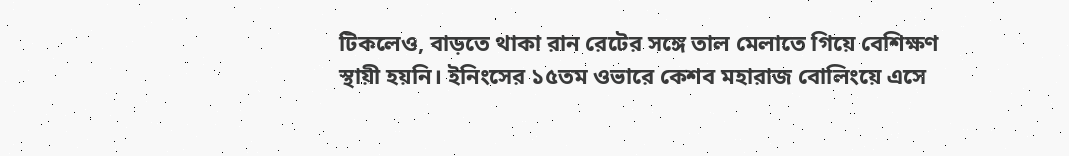টিকলেও, বাড়তে থাকা রান রেটের সঙ্গে তাল মেলাতে গিয়ে বেশিক্ষণ স্থায়ী হয়নি। ইনিংসের ১৫তম ওভারে কেশব মহারাজ বোলিংয়ে এসে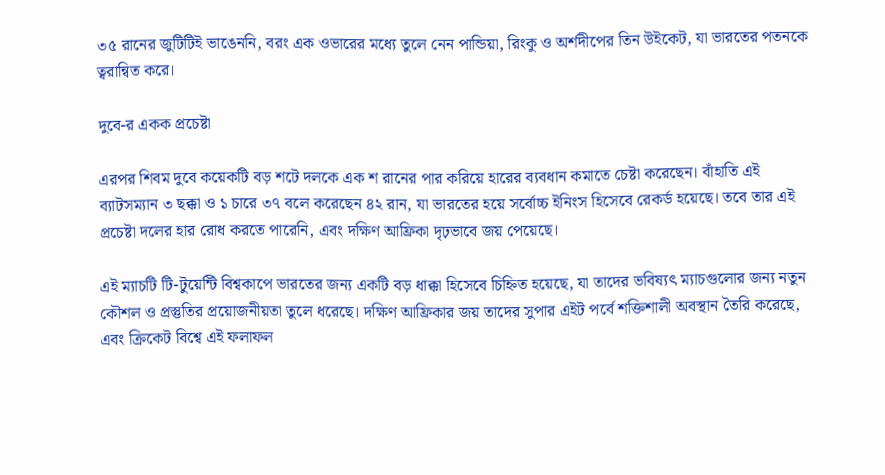৩৫ রানের জুটিটিই ভাঙেননি, বরং এক ওভারের মধ্যে তুলে নেন পান্ডিয়া, রিংকু ও অর্শদীপের তিন উইকেট, যা ভারতের পতনকে ত্বরান্বিত করে।

দুবে-র একক প্রচেষ্টা

এরপর শিবম দুবে কয়েকটি বড় শটে দলকে এক শ রানের পার করিয়ে হারের ব্যবধান কমাতে চেষ্টা করেছেন। বাঁহাতি এই ব্যাটসম্যান ৩ ছক্কা ও ১ চারে ৩৭ বলে করেছেন ৪২ রান, যা ভারতের হয়ে সর্বোচ্চ ইনিংস হিসেবে রেকর্ড হয়েছে। তবে তার এই প্রচেষ্টা দলের হার রোধ করতে পারেনি, এবং দক্ষিণ আফ্রিকা দৃঢ়ভাবে জয় পেয়েছে।

এই ম্যাচটি টি-টুয়েন্টি বিশ্বকাপে ভারতের জন্য একটি বড় ধাক্কা হিসেবে চিহ্নিত হয়েছে, যা তাদের ভবিষ্যৎ ম্যাচগুলোর জন্য নতুন কৌশল ও প্রস্তুতির প্রয়োজনীয়তা তুলে ধরেছে। দক্ষিণ আফ্রিকার জয় তাদের সুপার এইট পর্বে শক্তিশালী অবস্থান তৈরি করেছে, এবং ক্রিকেট বিশ্বে এই ফলাফল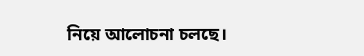নিয়ে আলোচনা চলছে।